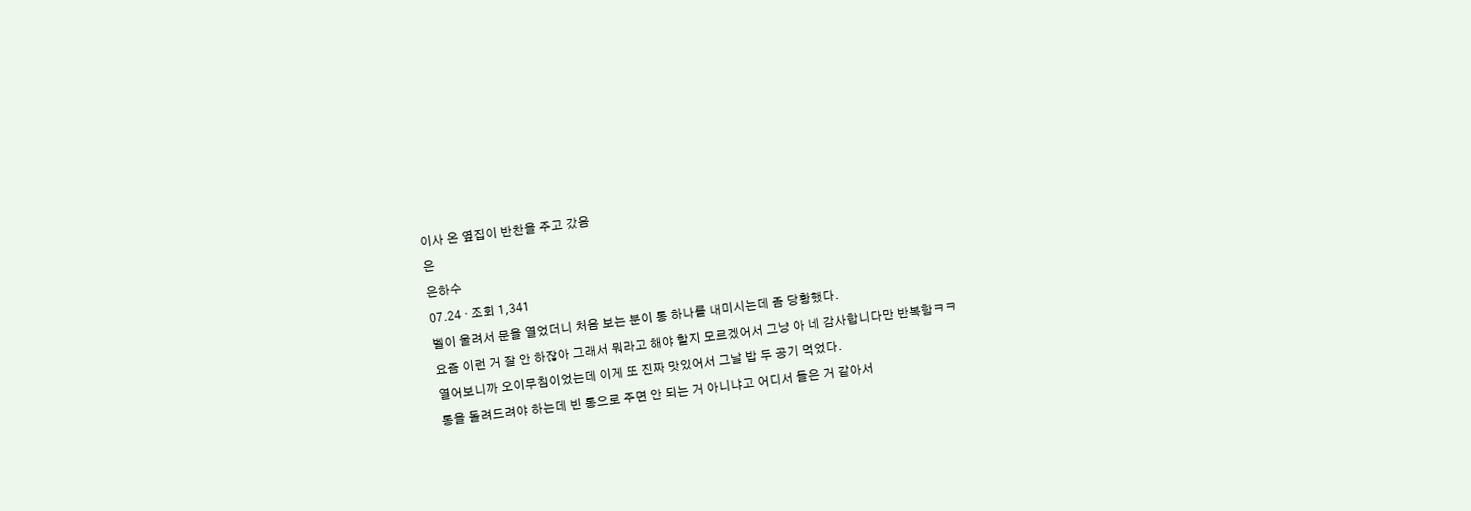이사 온 옆집이 반찬을 주고 갔음
은
은하수
07.24 · 조회 1,341
벨이 울려서 문을 열었더니 처음 보는 분이 통 하나를 내미시는데 좀 당황했다.
요즘 이런 거 잘 안 하잖아 그래서 뭐라고 해야 할지 모르겠어서 그냥 아 네 감사합니다만 반복함ㅋㅋ
열어보니까 오이무침이었는데 이게 또 진짜 맛있어서 그날 밥 두 공기 먹었다.
통을 돌려드려야 하는데 빈 통으로 주면 안 되는 거 아니냐고 어디서 들은 거 같아서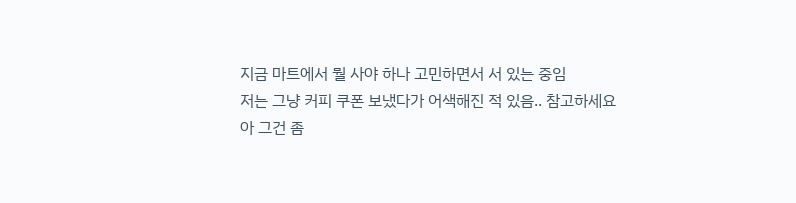지금 마트에서 뭘 사야 하나 고민하면서 서 있는 중임
저는 그냥 커피 쿠폰 보냈다가 어색해진 적 있음.. 참고하세요
아 그건 좀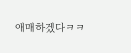애매하겠다ㅋㅋ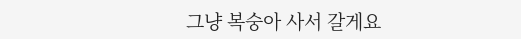그냥 복숭아 사서 갈게요